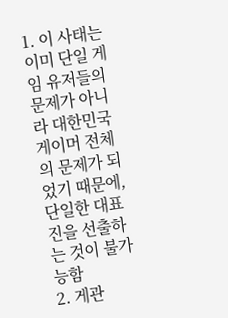1. 이 사태는 이미 단일 게임 유저들의 문제가 아니라 대한민국 게이머 전체의 문제가 되었기 때문에, 단일한 대표진을 선출하는 것이 불가능함
2. 게관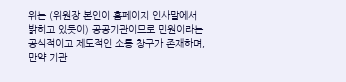위는 (위원장 본인이 홈페이지 인사말에서 밝히고 있듯이) 공공기관이므로 민원이라는 공식적이고 제도적인 소통 창구가 존재하며, 만약 기관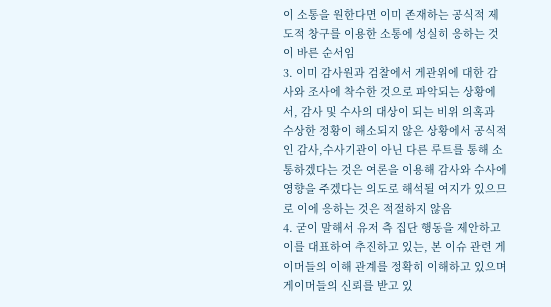이 소통을 원한다면 이미 존재하는 공식적 제도적 창구를 이용한 소통에 성실히 응하는 것이 바른 순서임
3. 이미 감사원과 검찰에서 게관위에 대한 감사와 조사에 착수한 것으로 파악되는 상황에서, 감사 및 수사의 대상이 되는 비위 의혹과 수상한 정황이 해소되지 않은 상황에서 공식적인 감사,수사기관이 아닌 다른 루트를 통해 소통하겠다는 것은 여론을 이용해 감사와 수사에 영향을 주겠다는 의도로 해석될 여지가 있으므로 이에 응하는 것은 적절하지 않음
4. 굳이 말해서 유저 측 집단 행동을 제안하고 이를 대표하여 추진하고 있는, 본 이슈 관련 게이머들의 이해 관계를 정확히 이해하고 있으며 게이머들의 신뢰를 받고 있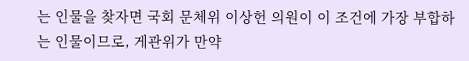는 인물을 찾자면 국회 문체위 이상헌 의원이 이 조건에 가장 부합하는 인물이므로, 게관위가 만약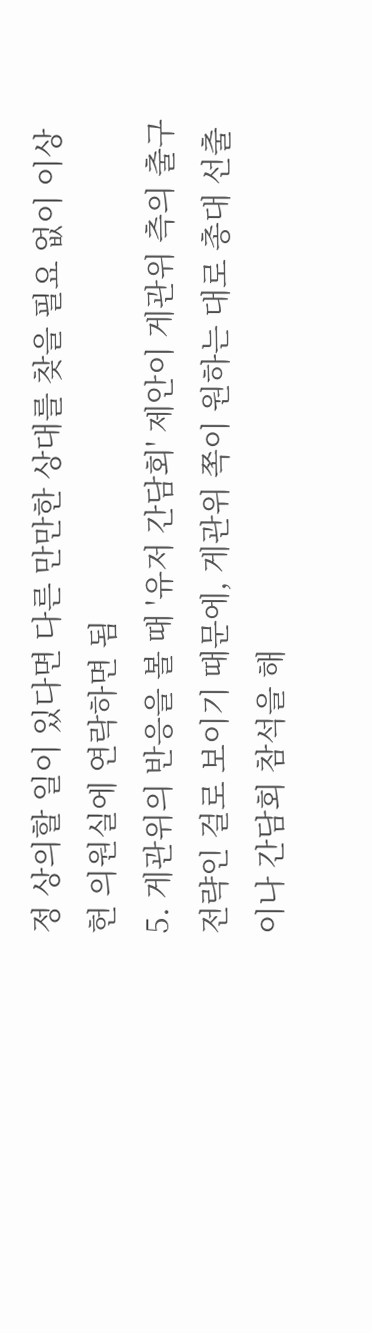정 상의할 일이 있다면 다른 만만한 상대를 찾을 필요 없이 이상헌 의원실에 연락하면 됨
5. 게관위의 반응을 볼 때 '유저 간담회' 제안이 게관위 측의 출구 전략인 걸로 보이기 때문에, 게관위 쪽이 원하는 대로 총대 선출이나 간담회 참석을 해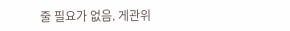줄 필요가 없음. 게관위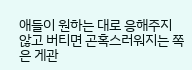애들이 원하는 대로 응해주지 않고 버티면 곤혹스러워지는 쪽은 게관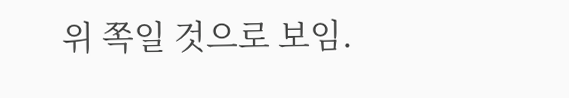위 쪽일 것으로 보임.